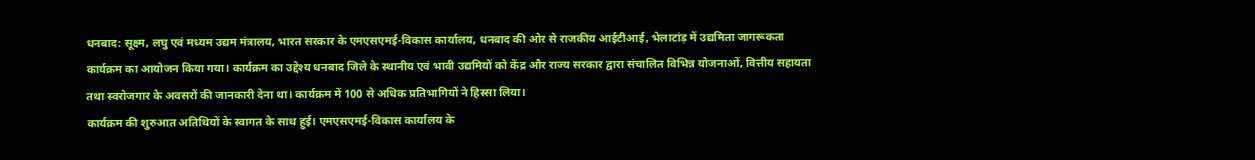धनबाद: सूक्ष्म, लघु एवं मध्यम उद्यम मंत्रालय, भारत सरकार के एमएसएमई-विकास कार्यालय, धनबाद की ओर से राजकीय आईटीआई, भेलाटांड़ में उद्यमिता जागरूकता कार्यक्रम का आयोजन किया गया। कार्यक्रम का उद्देश्य धनबाद जिले के स्थानीय एवं भावी उद्यमियों को केंद्र और राज्य सरकार द्वारा संचालित विभिन्न योजनाओं, वित्तीय सहायता तथा स्वरोजगार के अवसरों की जानकारी देना था। कार्यक्रम में 100 से अधिक प्रतिभागियों ने हिस्सा लिया।
कार्यक्रम की शुरुआत अतिथियों के स्वागत के साथ हुई। एमएसएमई-विकास कार्यालय के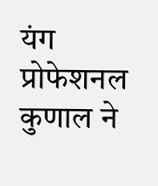यंग प्रोफेशनल कुणाल ने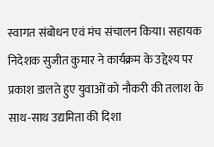स्वागत संबोधन एवं मंच संचालन किया। सहायक निदेशक सुजीत कुमार ने कार्यक्रम के उद्देश्य पर प्रकाश डालते हुए युवाओं को नौकरी की तलाश के साथ-साथ उद्यमिता की दिशा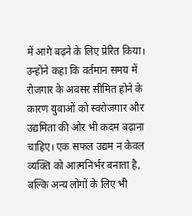में आगे बढ़ने के लिए प्रेरित किया।
उन्होंने कहा कि वर्तमान समय में रोजगार के अवसर सीमित होने के कारण युवाओं को स्वरोजगार और उद्यमिता की ओर भी कदम बढ़ाना चाहिए। एक सफल उद्यम न केवल व्यक्ति को आत्मनिर्भर बनाता है, बल्कि अन्य लोगों के लिए भी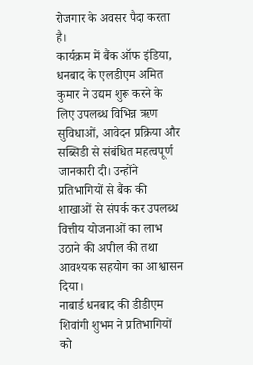रोजगार के अवसर पैदा करता है।
कार्यक्रम में बैंक ऑफ इंडिया, धनबाद के एलडीएम अमित कुमार ने उद्यम शुरू करने के लिए उपलब्ध विभिन्न ऋण सुविधाओं, आवेदन प्रक्रिया और सब्सिडी से संबंधित महत्वपूर्ण जानकारी दी। उन्होंने प्रतिभागियों से बैंक की शाखाओं से संपर्क कर उपलब्ध वित्तीय योजनाओं का लाभ उठाने की अपील की तथा आवश्यक सहयोग का आश्वासन दिया।
नाबार्ड धनबाद की डीडीएम शिवांगी शुभम ने प्रतिभागियों को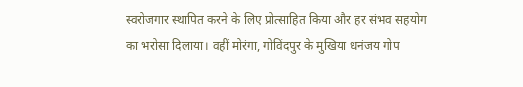स्वरोजगार स्थापित करने के लिए प्रोत्साहित किया और हर संभव सहयोग का भरोसा दिलाया। वहीं मोरंगा, गोविंदपुर के मुखिया धनंजय गोप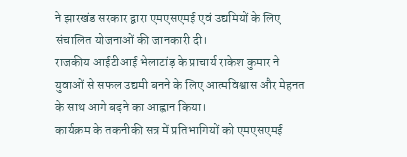ने झारखंड सरकार द्वारा एमएसएमई एवं उद्यमियों के लिए संचालित योजनाओं की जानकारी दी।
राजकीय आईटीआई भेलाटांड़ के प्राचार्य राकेश कुमार ने युवाओं से सफल उद्यमी बनने के लिए आत्मविश्वास और मेहनत के साथ आगे बढ़ने का आह्वान किया।
कार्यक्रम के तकनीकी सत्र में प्रतिभागियों को एमएसएमई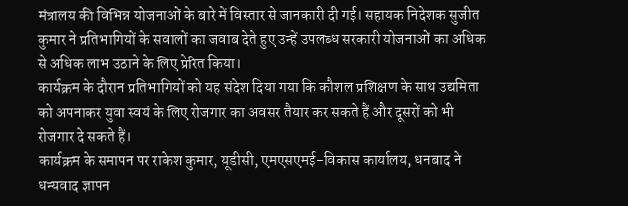मंत्रालय की विभिन्न योजनाओं के बारे में विस्तार से जानकारी दी गई। सहायक निदेशक सुजीत कुमार ने प्रतिभागियों के सवालों का जवाब देते हुए उन्हें उपलब्ध सरकारी योजनाओं का अधिक से अधिक लाभ उठाने के लिए प्रेरित किया।
कार्यक्रम के दौरान प्रतिभागियों को यह संदेश दिया गया कि कौशल प्रशिक्षण के साथ उद्यमिता को अपनाकर युवा स्वयं के लिए रोजगार का अवसर तैयार कर सकते हैं और दूसरों को भी रोजगार दे सकते हैं।
कार्यक्रम के समापन पर राकेश कुमार, यूडीसी, एमएसएमई-विकास कार्यालय, धनबाद ने धन्यवाद ज्ञापन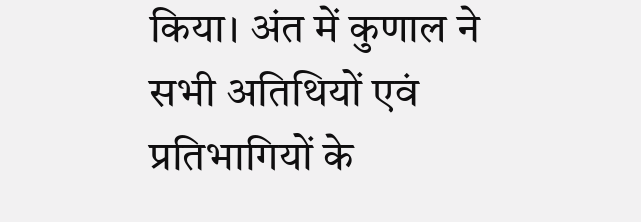किया। अंत में कुणाल ने सभी अतिथियों एवं प्रतिभागियों के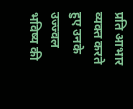प्रति आभार व्यक्त करते हुए उनके उज्ज्वल भविष्य की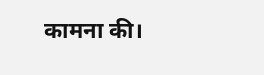कामना की।